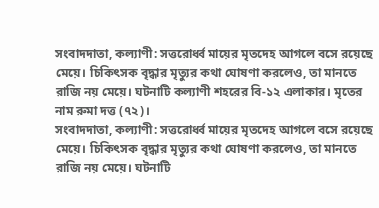সংবাদদাতা, কল্যাণী: সত্তরোর্ধ্ব মায়ের মৃতদেহ আগলে বসে রয়েছে মেয়ে। চিকিৎসক বৃদ্ধার মৃত্যুর কথা ঘোষণা করলেও, তা মানতে রাজি নয় মেয়ে। ঘটনাটি কল্যাণী শহরের বি-১২ এলাকার। মৃতের নাম রুমা দত্ত (৭২)।
সংবাদদাতা, কল্যাণী: সত্তরোর্ধ্ব মায়ের মৃতদেহ আগলে বসে রয়েছে মেয়ে। চিকিৎসক বৃদ্ধার মৃত্যুর কথা ঘোষণা করলেও, তা মানতে রাজি নয় মেয়ে। ঘটনাটি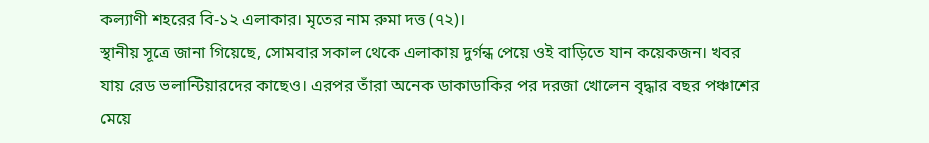কল্যাণী শহরের বি-১২ এলাকার। মৃতের নাম রুমা দত্ত (৭২)।
স্থানীয় সূত্রে জানা গিয়েছে, সোমবার সকাল থেকে এলাকায় দুর্গন্ধ পেয়ে ওই বাড়িতে যান কয়েকজন। খবর যায় রেড ভলান্টিয়ারদের কাছেও। এরপর তাঁরা অনেক ডাকাডাকির পর দরজা খোলেন বৃদ্ধার বছর পঞ্চাশের মেয়ে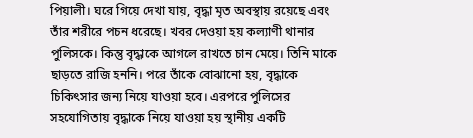পিয়ালী। ঘরে গিয়ে দেখা যায়, বৃদ্ধা মৃত অবস্থায় রয়েছে এবং তাঁর শরীরে পচন ধরেছে। খবর দেওয়া হয় কল্যাণী থানার পুলিসকে। কিন্তু বৃদ্ধাকে আগলে রাখতে চান মেয়ে। তিনি মাকে ছাড়তে রাজি হননি। পরে তাঁকে বোঝানো হয়, বৃদ্ধাকে চিকিৎসার জন্য নিয়ে যাওয়া হবে। এরপরে পুলিসের সহযোগিতায় বৃদ্ধাকে নিয়ে যাওয়া হয় স্থানীয় একটি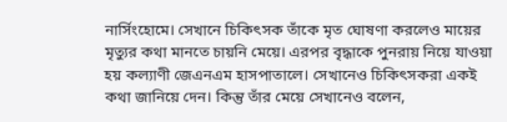নার্সিংহোমে। সেখানে চিকিৎসক তাঁকে মৃত ঘোষণা করলেও মায়ের মৃত্যুর কথা মানতে চায়নি মেয়ে। এরপর বৃদ্ধাকে পুনরায় নিয়ে যাওয়া হয় কল্যাণী জেএনএম হাসপাতালে। সেখানেও চিকিৎসকরা একই কথা জানিয়ে দেন। কিন্তু তাঁর মেয়ে সেখানেও বলেন,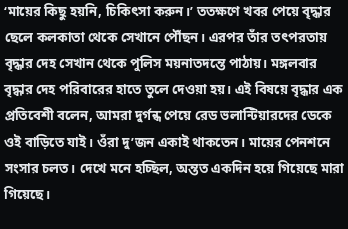‘মায়ের কিছু হয়নি, চিকিৎসা করুন।’ ততক্ষণে খবর পেয়ে বৃদ্ধার ছেলে কলকাতা থেকে সেখানে পৌঁছন। এরপর তাঁর তৎপরতায় বৃদ্ধার দেহ সেখান থেকে পুলিস ময়নাতদন্তে পাঠায়। মঙ্গলবার বৃদ্ধার দেহ পরিবারের হাতে তুলে দেওয়া হয়। এই বিষয়ে বৃদ্ধার এক প্রতিবেশী বলেন, আমরা দুর্গন্ধ পেয়ে রেড ভলান্টিয়ারদের ডেকে ওই বাড়িতে যাই। ওঁরা দু’জন একাই থাকতেন। মায়ের পেনশনে সংসার চলত। দেখে মনে হচ্ছিল, অন্তত একদিন হয়ে গিয়েছে মারা গিয়েছে।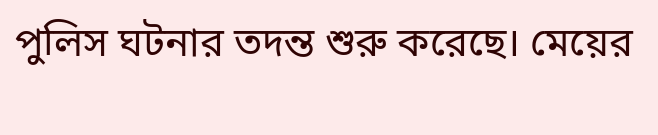পুলিস ঘটনার তদন্ত শুরু করেছে। মেয়ের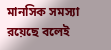মানসিক সমস্যা রয়েছে বলেই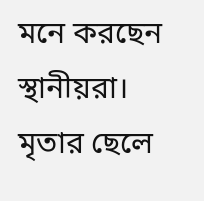মনে করছেন স্থানীয়রা। মৃতার ছেলে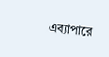এব্যাপারে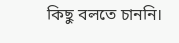কিছু বলতে চাননি।